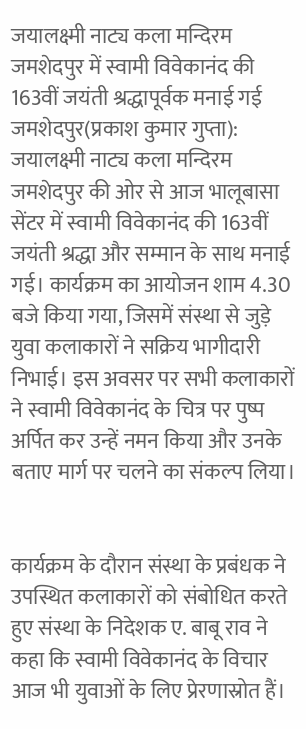जयालक्ष्मी नाट्य कला मन्दिरम जमशेदपुर में स्वामी विवेकानंद की 163वीं जयंती श्रद्धापूर्वक मनाई गई
जमशेदपुर(प्रकाश कुमार गुप्ता): जयालक्ष्मी नाट्य कला मन्दिरम जमशेदपुर की ओर से आज भालूबासा सेंटर में स्वामी विवेकानंद की 163वीं जयंती श्रद्धा और सम्मान के साथ मनाई गई। कार्यक्रम का आयोजन शाम 4.30 बजे किया गया, जिसमें संस्था से जुड़े युवा कलाकारों ने सक्रिय भागीदारी निभाई। इस अवसर पर सभी कलाकारों ने स्वामी विवेकानंद के चित्र पर पुष्प अर्पित कर उन्हें नमन किया और उनके बताए मार्ग पर चलने का संकल्प लिया।


कार्यक्रम के दौरान संस्था के प्रबंधक ने उपस्थित कलाकारों को संबोधित करते हुए संस्था के निदेशक ए. बाबू राव ने कहा कि स्वामी विवेकानंद के विचार आज भी युवाओं के लिए प्रेरणास्रोत हैं।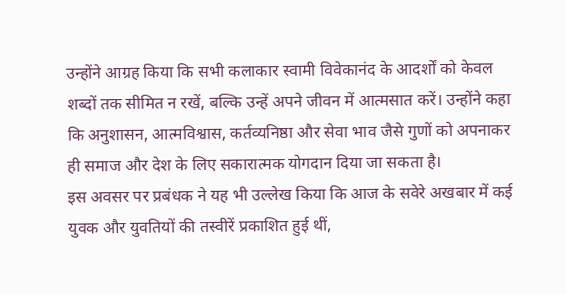उन्होंने आग्रह किया कि सभी कलाकार स्वामी विवेकानंद के आदर्शों को केवल शब्दों तक सीमित न रखें, बल्कि उन्हें अपने जीवन में आत्मसात करें। उन्होंने कहा कि अनुशासन, आत्मविश्वास, कर्तव्यनिष्ठा और सेवा भाव जैसे गुणों को अपनाकर ही समाज और देश के लिए सकारात्मक योगदान दिया जा सकता है।
इस अवसर पर प्रबंधक ने यह भी उल्लेख किया कि आज के सवेरे अखबार में कई युवक और युवतियों की तस्वीरें प्रकाशित हुई थीं,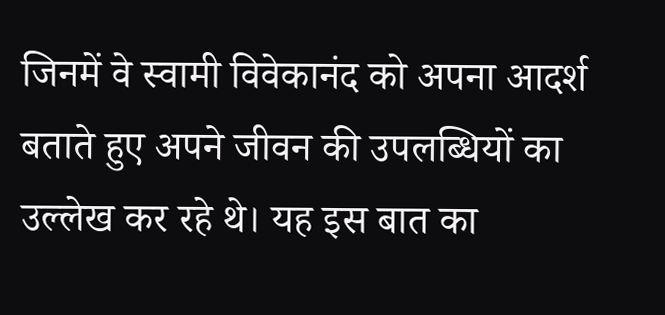जिनमें वे स्वामी विवेकानंद को अपना आदर्श बताते हुए अपने जीवन की उपलब्धियों का उल्लेख कर रहे थे। यह इस बात का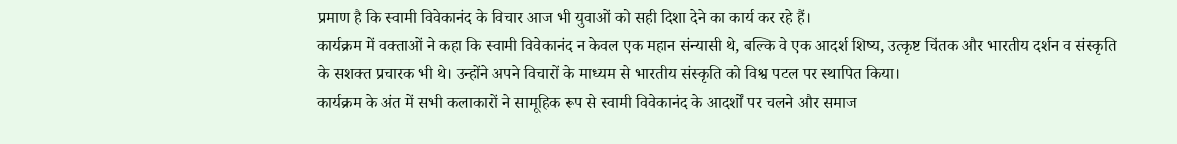प्रमाण है कि स्वामी विवेकानंद के विचार आज भी युवाओं को सही दिशा देने का कार्य कर रहे हैं।
कार्यक्रम में वक्ताओं ने कहा कि स्वामी विवेकानंद न केवल एक महान संन्यासी थे, बल्कि वे एक आदर्श शिष्य, उत्कृष्ट चिंतक और भारतीय दर्शन व संस्कृति के सशक्त प्रचारक भी थे। उन्होंने अपने विचारों के माध्यम से भारतीय संस्कृति को विश्व पटल पर स्थापित किया।
कार्यक्रम के अंत में सभी कलाकारों ने सामूहिक रूप से स्वामी विवेकानंद के आदर्शों पर चलने और समाज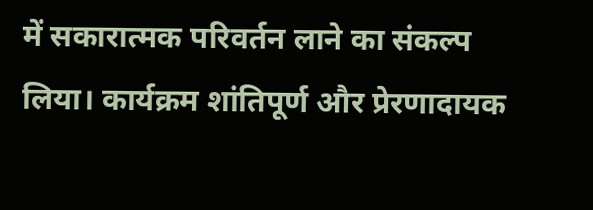में सकारात्मक परिवर्तन लाने का संकल्प लिया। कार्यक्रम शांतिपूर्ण और प्रेरणादायक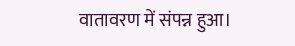वातावरण में संपन्न हुआ।